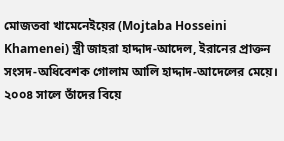মোজতবা খামেনেইয়ের (Mojtaba Hosseini Khamenei) স্ত্রী জাহরা হাদ্দাদ-আদেল, ইরানের প্রাক্তন সংসদ-অধিবেশক গোলাম আলি হাদ্দাদ-আদেলের মেয়ে। ২০০৪ সালে তাঁদের বিয়ে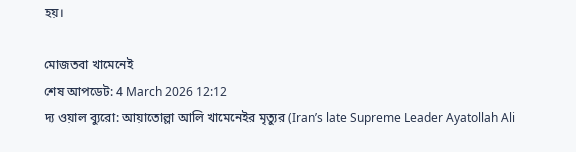হয়।

মোজতবা খামেনেই
শেষ আপডেট: 4 March 2026 12:12
দ্য ওয়াল ব্যুরো: আয়াতোল্লা আলি খামেনেইর মৃত্যুর (Iran’s late Supreme Leader Ayatollah Ali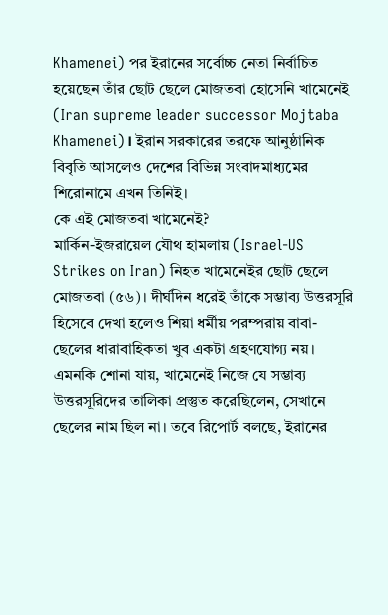Khamenei) পর ইরানের সর্বোচ্চ নেতা নির্বাচিত হয়েছেন তাঁর ছোট ছেলে মোজতবা হোসেনি খামেনেই (Iran supreme leader successor Mojtaba Khamenei)। ইরান সরকারের তরফে আনুষ্ঠানিক বিবৃতি আসলেও দেশের বিভিন্ন সংবাদমাধ্যমের শিরোনামে এখন তিনিই।
কে এই মোজতবা খামেনেই?
মার্কিন-ইজরায়েল যৌথ হামলায় (Israel-US Strikes on Iran) নিহত খামেনেইর ছোট ছেলে মোজতবা (৫৬)। দীর্ঘদিন ধরেই তাঁকে সম্ভাব্য উত্তরসূরি হিসেবে দেখা হলেও শিয়া ধর্মীয় পরম্পরায় বাবা-ছেলের ধারাবাহিকতা খুব একটা গ্রহণযোগ্য নয়।
এমনকি শোনা যায়, খামেনেই নিজে যে সম্ভাব্য উত্তরসূরিদের তালিকা প্রস্তুত করেছিলেন, সেখানে ছেলের নাম ছিল না। তবে রিপোর্ট বলছে, ইরানের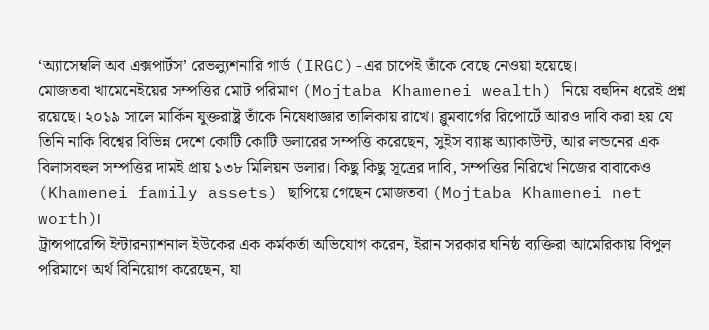‘অ্যাসেম্বলি অব এক্সপার্টস’ রেভল্যুশনারি গার্ড (IRGC)-এর চাপেই তাঁকে বেছে নেওয়া হয়েছে।
মোজতবা খামেনেইয়ের সম্পত্তির মোট পরিমাণ (Mojtaba Khamenei wealth) নিয়ে বহুদিন ধরেই প্রশ্ন রয়েছে। ২০১৯ সালে মার্কিন যুক্তরাষ্ট্র তাঁকে নিষেধাজ্ঞার তালিকায় রাখে। ব্লুমবার্গের রিপোর্টে আরও দাবি করা হয় যে তিনি নাকি বিশ্বের বিভিন্ন দেশে কোটি কোটি ডলারের সম্পত্তি করেছেন, সুইস ব্যাঙ্ক অ্যাকাউন্ট, আর লন্ডনের এক বিলাসবহুল সম্পত্তির দামই প্রায় ১৩৮ মিলিয়ন ডলার। কিছু কিছু সূত্রের দাবি, সম্পত্তির নিরিখে নিজের বাবাকেও (Khamenei family assets) ছাপিয়ে গেছেন মোজতবা (Mojtaba Khamenei net worth)।
ট্রান্সপারেন্সি ইন্টারন্যাশনাল ইউকের এক কর্মকর্তা অভিযোগ করেন, ইরান সরকার ঘনিষ্ঠ ব্যক্তিরা আমেরিকায় বিপুল পরিমাণে অর্থ বিনিয়োগ করেছেন, যা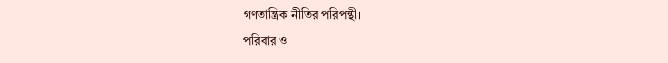গণতান্ত্রিক নীতির পরিপন্থী।
পরিবার ও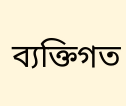ব্যক্তিগত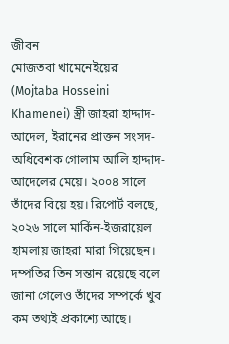জীবন
মোজতবা খামেনেইয়ের (Mojtaba Hosseini Khamenei) স্ত্রী জাহরা হাদ্দাদ-আদেল, ইরানের প্রাক্তন সংসদ-অধিবেশক গোলাম আলি হাদ্দাদ-আদেলের মেয়ে। ২০০৪ সালে তাঁদের বিয়ে হয়। রিপোর্ট বলছে, ২০২৬ সালে মার্কিন-ইজরায়েল হামলায় জাহরা মারা গিয়েছেন। দম্পতির তিন সন্তান রয়েছে বলে জানা গেলেও তাঁদের সম্পর্কে খুব কম তথ্যই প্রকাশ্যে আছে।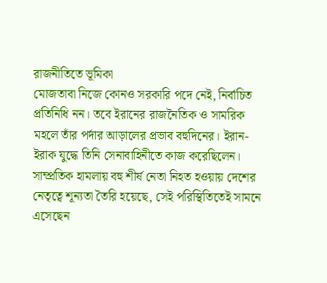রাজনীতিতে ভূমিকা
মোজতাবা নিজে কোনও সরকারি পদে নেই, নির্বাচিত প্রতিনিধি নন। তবে ইরানের রাজনৈতিক ও সামরিক মহলে তাঁর পর্দার আড়ালের প্রভাব বহুদিনের। ইরান-ইরাক যুদ্ধে তিনি সেনাবাহিনীতে কাজ করেছিলেন। সাম্প্রতিক হামলায় বহু শীর্ষ নেতা নিহত হওয়ায় দেশের নেতৃত্বে শূন্যতা তৈরি হয়েছে, সেই পরিস্থিতিতেই সামনে এসেছেন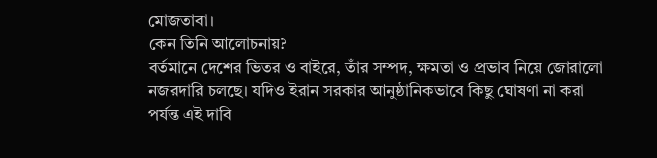মোজতাবা।
কেন তিনি আলোচনায়?
বর্তমানে দেশের ভিতর ও বাইরে, তাঁর সম্পদ, ক্ষমতা ও প্রভাব নিয়ে জোরালো নজরদারি চলছে। যদিও ইরান সরকার আনুষ্ঠানিকভাবে কিছু ঘোষণা না করা পর্যন্ত এই দাবি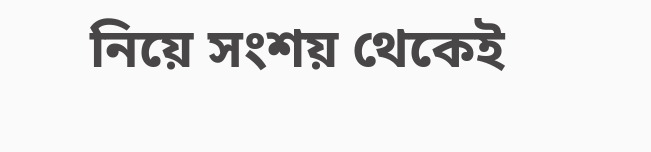নিয়ে সংশয় থেকেই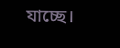যাচ্ছে।